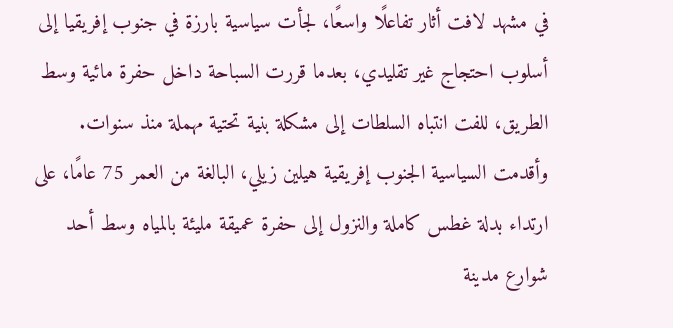في مشهد لافت أثار تفاعلًا واسعًا، لجأت سياسية بارزة في جنوب إفريقيا إلى أسلوب احتجاج غير تقليدي، بعدما قررت السباحة داخل حفرة مائية وسط الطريق، للفت انتباه السلطات إلى مشكلة بنية تحتية مهملة منذ سنوات.
وأقدمت السياسية الجنوب إفريقية هيلين زيلي، البالغة من العمر 75 عامًا، على ارتداء بدلة غطس كاملة والنزول إلى حفرة عميقة مليئة بالمياه وسط أحد شوارع مدينة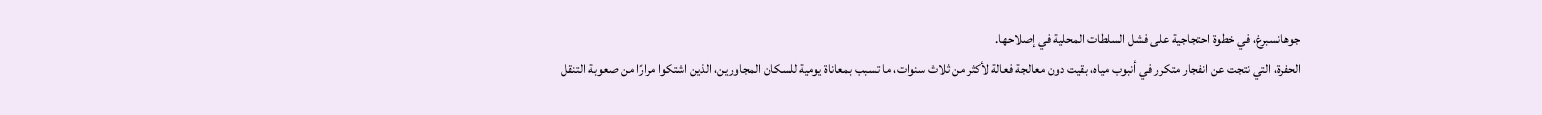جوهانسبرغ، في خطوة احتجاجية على فشل السلطات المحلية في إصلاحها.
الحفرة، التي نتجت عن انفجار متكرر في أنبوب مياه، بقيت دون معالجة فعالة لأكثر من ثلاث سنوات، ما تسبب بمعاناة يومية للسكان المجاورين، الذين اشتكوا مرارًا من صعوبة التنقل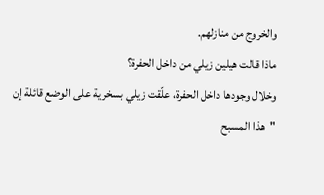والخروج من منازلهم.
ماذا قالت هيلين زيلي من داخل الحفرة؟
وخلال وجودها داخل الحفرة، علّقت زيلي بسخرية على الوضع قائلة إن "هذا المسبح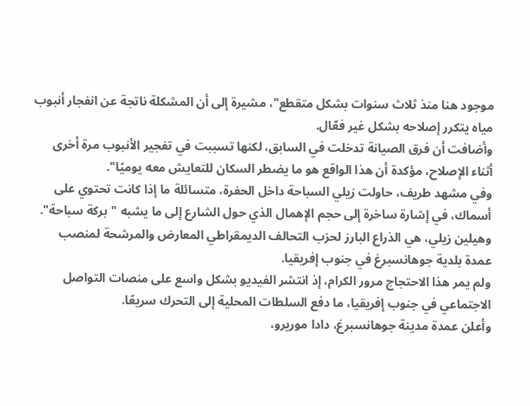موجود هنا منذ ثلاث سنوات بشكل متقطع"، مشيرة إلى أن المشكلة ناتجة عن انفجار أنبوب مياه يتكرر إصلاحه بشكل غير فعّال.
وأضافت أن فرق الصيانة تدخلت في السابق، لكنها تسببت في تفجير الأنبوب مرة أخرى أثناء الإصلاح، مؤكدة أن هذا الواقع هو ما يضطر السكان للتعايش معه يوميًا".
وفي مشهد طريف، حاولت زيلي السباحة داخل الحفرة، متسائلة ما إذا كانت تحتوي على أسماك، في إشارة ساخرة إلى حجم الإهمال الذي حول الشارع إلى ما يشبه "بركة سباحة".
وهيلين زيلي، هي الذراع البارز لحزب التحالف الديمقراطي المعارض والمرشحة لمنصب عمدة بلدية جوهانسبرغ في جنوب إفريقيا.
ولم يمر هذا الاحتجاج مرور الكرام، إذ انتشر الفيديو بشكل واسع على منصات التواصل الاجتماعي في جنوب إفريقيا، ما دفع السلطات المحلية إلى التحرك سريعًا.
وأعلن عمدة مدينة جوهانسبرغ، دادا موريرو،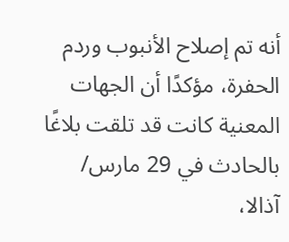أنه تم إصلاح الأنبوب وردم الحفرة، مؤكدًا أن الجهات المعنية كانت قد تلقت بلاغًا بالحادث في 29 مارس/ آذالا،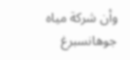وأن شركة مياه جوهانسبرغ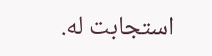استجابت له.